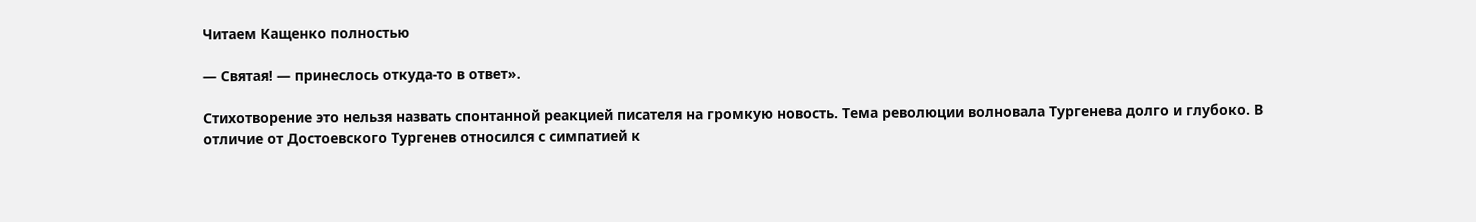Читаем Кащенко полностью

— Святая! — принеслось откуда-то в ответ».

Стихотворение это нельзя назвать спонтанной реакцией писателя на громкую новость. Тема революции волновала Тургенева долго и глубоко. В отличие от Достоевского Тургенев относился с симпатией к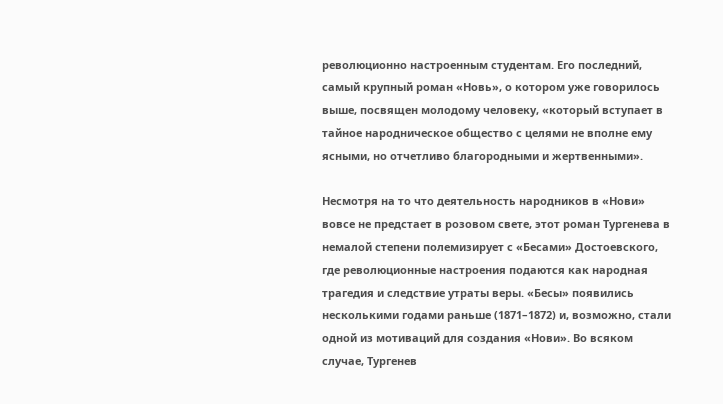революционно настроенным студентам. Его последний, самый крупный роман «Новь», о котором уже говорилось выше, посвящен молодому человеку, «который вступает в тайное народническое общество с целями не вполне ему ясными, но отчетливо благородными и жертвенными».

Несмотря на то что деятельность народников в «Нови» вовсе не предстает в розовом свете, этот роман Тургенева в немалой степени полемизирует с «Бесами» Достоевского, где революционные настроения подаются как народная трагедия и следствие утраты веры. «Бесы» появились несколькими годами раньше (1871–1872) и, возможно, стали одной из мотиваций для создания «Нови». Во всяком случае, Тургенев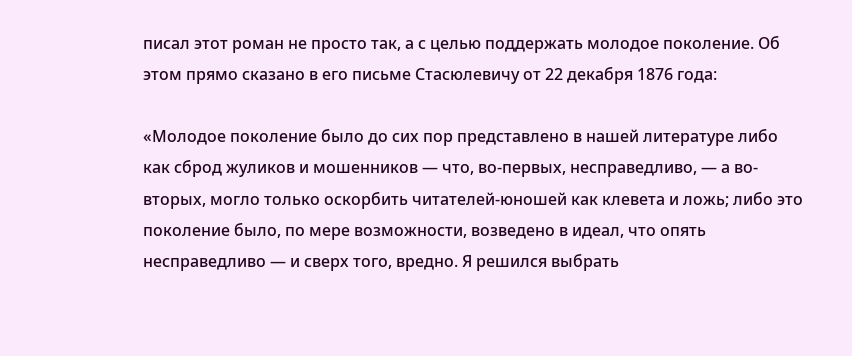писал этот роман не просто так, а с целью поддержать молодое поколение. Об этом прямо сказано в его письме Стасюлевичу от 22 декабря 1876 года:

«Молодое поколение было до сих пор представлено в нашей литературе либо как сброд жуликов и мошенников — что, во-первых, несправедливо, — а во-вторых, могло только оскорбить читателей-юношей как клевета и ложь; либо это поколение было, по мере возможности, возведено в идеал, что опять несправедливо — и сверх того, вредно. Я решился выбрать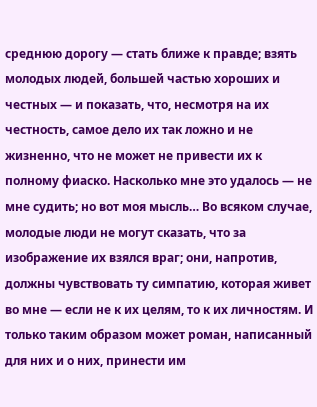среднюю дорогу — стать ближе к правде; взять молодых людей, большей частью хороших и честных — и показать, что, несмотря на их честность, самое дело их так ложно и не жизненно, что не может не привести их к полному фиаско. Насколько мне это удалось — не мне судить; но вот моя мысль… Во всяком случае, молодые люди не могут сказать, что за изображение их взялся враг; они, напротив, должны чувствовать ту симпатию, которая живет во мне — если не к их целям, то к их личностям. И только таким образом может роман, написанный для них и о них, принести им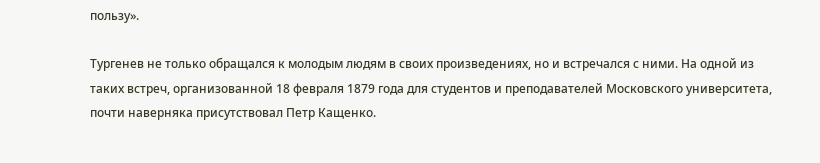пользу».

Тургенев не только обращался к молодым людям в своих произведениях, но и встречался с ними. На одной из таких встреч, организованной 18 февраля 1879 года для студентов и преподавателей Московского университета, почти наверняка присутствовал Петр Кащенко.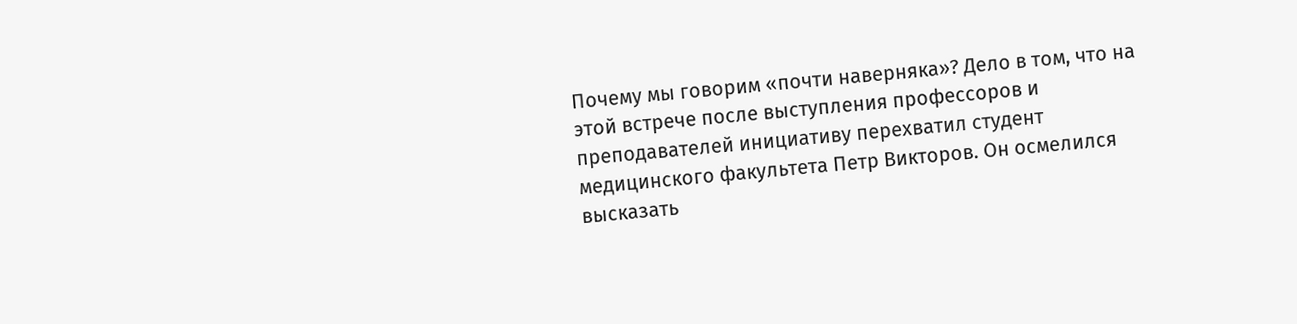Почему мы говорим «почти наверняка»? Дело в том, что на этой встрече после выступления профессоров и преподавателей инициативу перехватил студент медицинского факультета Петр Викторов. Он осмелился высказать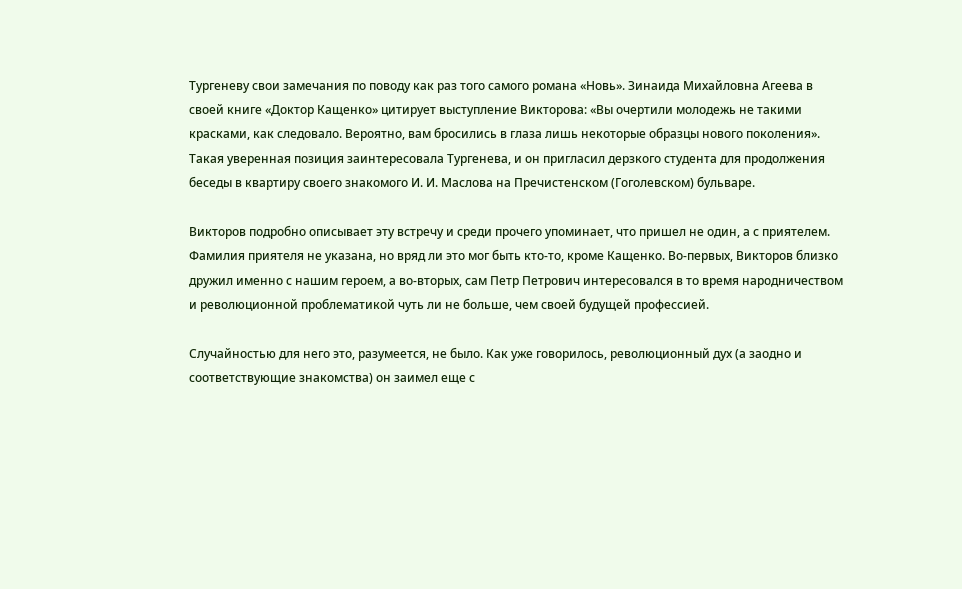Тургеневу свои замечания по поводу как раз того самого романа «Новь». Зинаида Михайловна Агеева в своей книге «Доктор Кащенко» цитирует выступление Викторова: «Вы очертили молодежь не такими красками, как следовало. Вероятно, вам бросились в глаза лишь некоторые образцы нового поколения». Такая уверенная позиция заинтересовала Тургенева, и он пригласил дерзкого студента для продолжения беседы в квартиру своего знакомого И. И. Маслова на Пречистенском (Гоголевском) бульваре.

Викторов подробно описывает эту встречу и среди прочего упоминает, что пришел не один, а с приятелем. Фамилия приятеля не указана, но вряд ли это мог быть кто-то, кроме Кащенко. Во-первых, Викторов близко дружил именно с нашим героем, а во-вторых, сам Петр Петрович интересовался в то время народничеством и революционной проблематикой чуть ли не больше, чем своей будущей профессией.

Случайностью для него это, разумеется, не было. Как уже говорилось, революционный дух (а заодно и соответствующие знакомства) он заимел еще с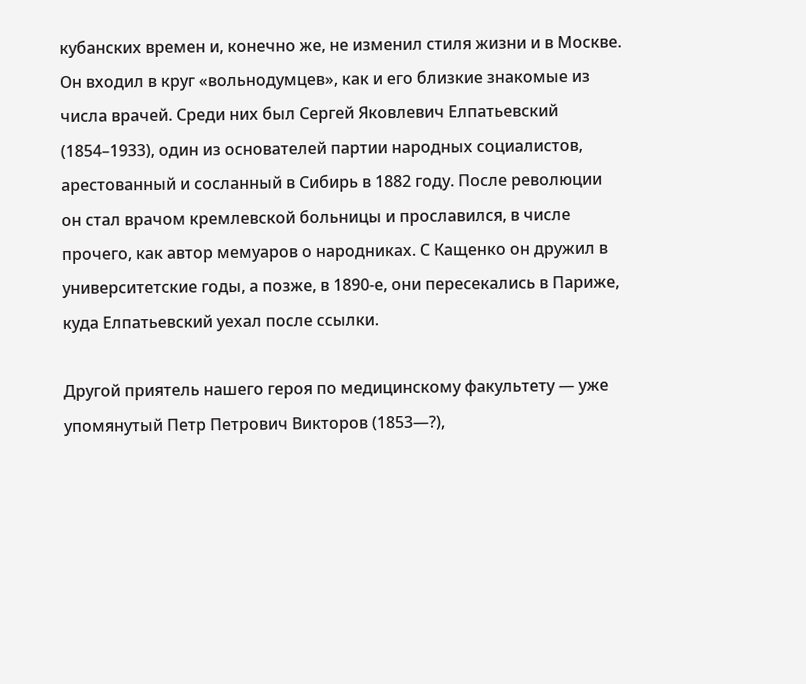кубанских времен и, конечно же, не изменил стиля жизни и в Москве. Он входил в круг «вольнодумцев», как и его близкие знакомые из числа врачей. Среди них был Сергей Яковлевич Елпатьевский (1854–1933), один из основателей партии народных социалистов, арестованный и сосланный в Сибирь в 1882 году. После революции он стал врачом кремлевской больницы и прославился, в числе прочего, как автор мемуаров о народниках. С Кащенко он дружил в университетские годы, а позже, в 1890-е, они пересекались в Париже, куда Елпатьевский уехал после ссылки.

Другой приятель нашего героя по медицинскому факультету — уже упомянутый Петр Петрович Викторов (1853—?),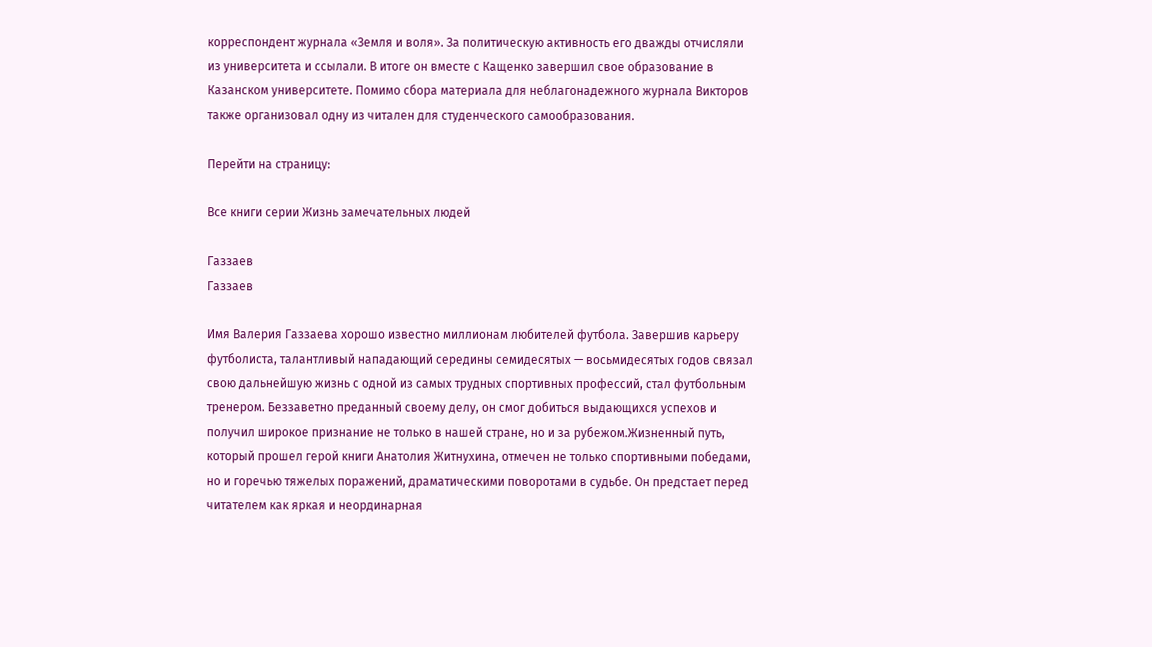корреспондент журнала «Земля и воля». За политическую активность его дважды отчисляли из университета и ссылали. В итоге он вместе с Кащенко завершил свое образование в Казанском университете. Помимо сбора материала для неблагонадежного журнала Викторов также организовал одну из читален для студенческого самообразования.

Перейти на страницу:

Все книги серии Жизнь замечательных людей

Газзаев
Газзаев

Имя Валерия Газзаева хорошо известно миллионам любителей футбола. Завершив карьеру футболиста, талантливый нападающий середины семидесятых — восьмидесятых годов связал свою дальнейшую жизнь с одной из самых трудных спортивных профессий, стал футбольным тренером. Беззаветно преданный своему делу, он смог добиться выдающихся успехов и получил широкое признание не только в нашей стране, но и за рубежом.Жизненный путь, который прошел герой книги Анатолия Житнухина, отмечен не только спортивными победами, но и горечью тяжелых поражений, драматическими поворотами в судьбе. Он предстает перед читателем как яркая и неординарная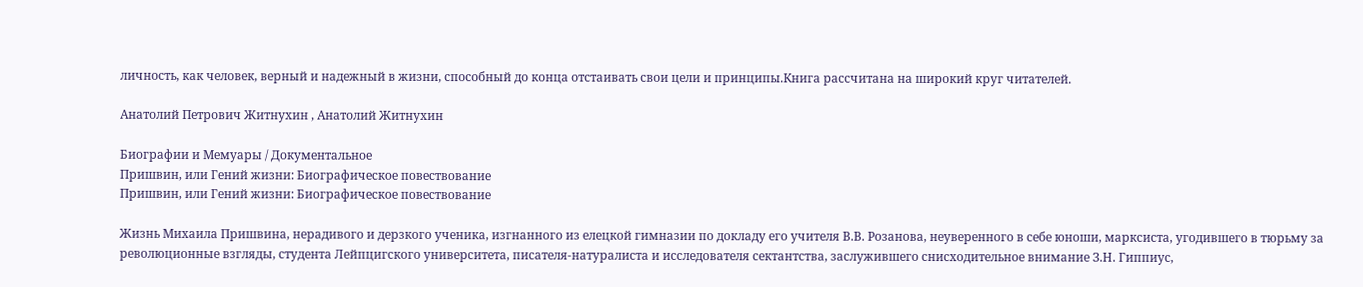личность, как человек, верный и надежный в жизни, способный до конца отстаивать свои цели и принципы.Книга рассчитана на широкий круг читателей.

Анатолий Петрович Житнухин , Анатолий Житнухин

Биографии и Мемуары / Документальное
Пришвин, или Гений жизни: Биографическое повествование
Пришвин, или Гений жизни: Биографическое повествование

Жизнь Михаила Пришвина, нерадивого и дерзкого ученика, изгнанного из елецкой гимназии по докладу его учителя В.В. Розанова, неуверенного в себе юноши, марксиста, угодившего в тюрьму за революционные взгляды, студента Лейпцигского университета, писателя-натуралиста и исследователя сектантства, заслужившего снисходительное внимание З.Н. Гиппиус,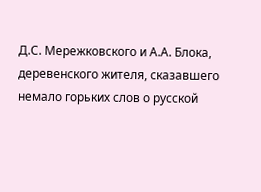Д.С. Мережковского и А.А. Блока, деревенского жителя, сказавшего немало горьких слов о русской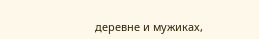деревне и мужиках,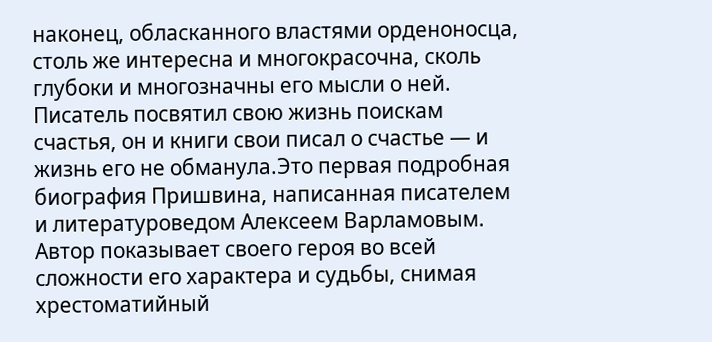наконец, обласканного властями орденоносца, столь же интересна и многокрасочна, сколь глубоки и многозначны его мысли о ней. Писатель посвятил свою жизнь поискам счастья, он и книги свои писал о счастье — и жизнь его не обманула.Это первая подробная биография Пришвина, написанная писателем и литературоведом Алексеем Варламовым. Автор показывает своего героя во всей сложности его характера и судьбы, снимая хрестоматийный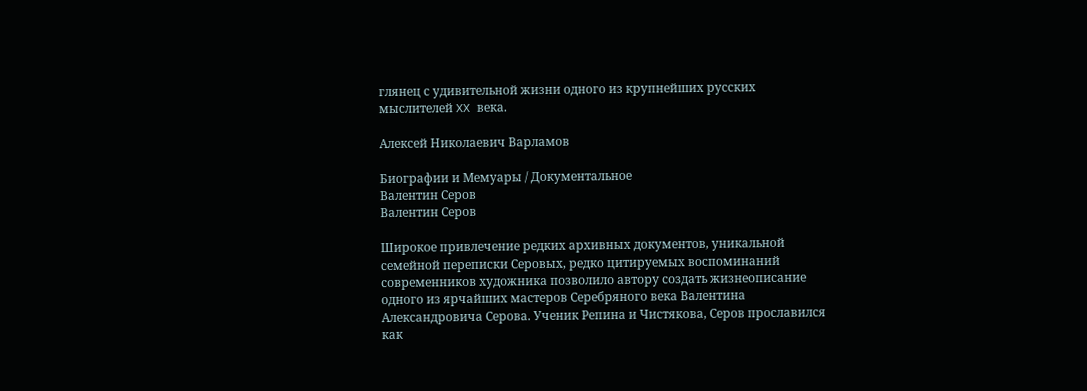глянец с удивительной жизни одного из крупнейших русских мыслителей XX века.

Алексей Николаевич Варламов

Биографии и Мемуары / Документальное
Валентин Серов
Валентин Серов

Широкое привлечение редких архивных документов, уникальной семейной переписки Серовых, редко цитируемых воспоминаний современников художника позволило автору создать жизнеописание одного из ярчайших мастеров Серебряного века Валентина Александровича Серова. Ученик Репина и Чистякова, Серов прославился как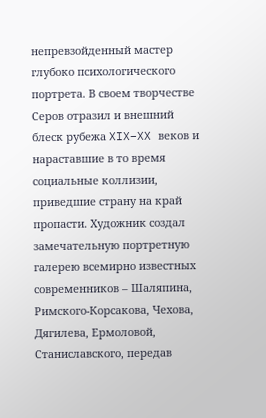непревзойденный мастер глубоко психологического портрета. В своем творчестве Серов отразил и внешний блеск рубежа XIX–XX веков и нараставшие в то время социальные коллизии, приведшие страну на край пропасти. Художник создал замечательную портретную галерею всемирно известных современников – Шаляпина, Римского-Корсакова, Чехова, Дягилева, Ермоловой, Станиславского, передав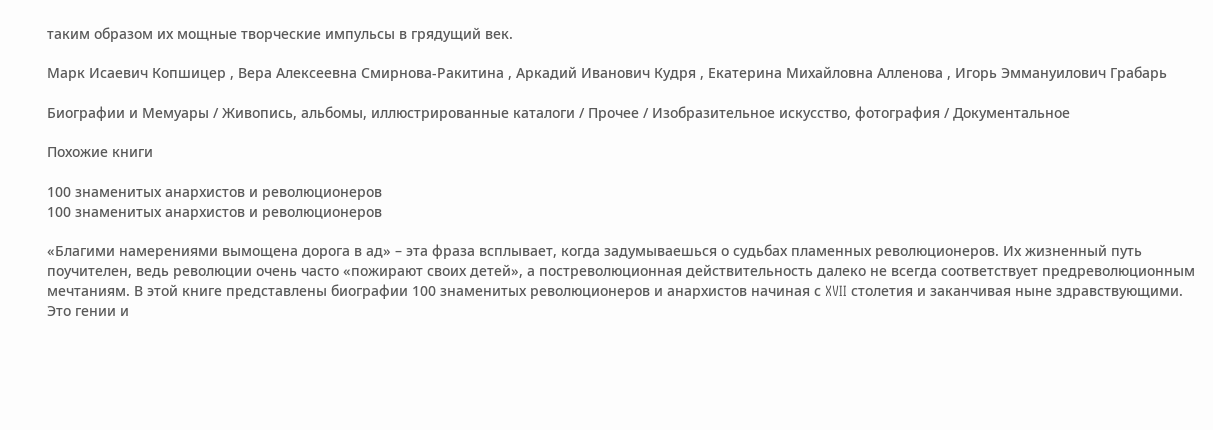таким образом их мощные творческие импульсы в грядущий век.

Марк Исаевич Копшицер , Вера Алексеевна Смирнова-Ракитина , Аркадий Иванович Кудря , Екатерина Михайловна Алленова , Игорь Эммануилович Грабарь

Биографии и Мемуары / Живопись, альбомы, иллюстрированные каталоги / Прочее / Изобразительное искусство, фотография / Документальное

Похожие книги

100 знаменитых анархистов и революционеров
100 знаменитых анархистов и революционеров

«Благими намерениями вымощена дорога в ад» – эта фраза всплывает, когда задумываешься о судьбах пламенных революционеров. Их жизненный путь поучителен, ведь революции очень часто «пожирают своих детей», а постреволюционная действительность далеко не всегда соответствует предреволюционным мечтаниям. В этой книге представлены биографии 100 знаменитых революционеров и анархистов начиная с XVII столетия и заканчивая ныне здравствующими. Это гении и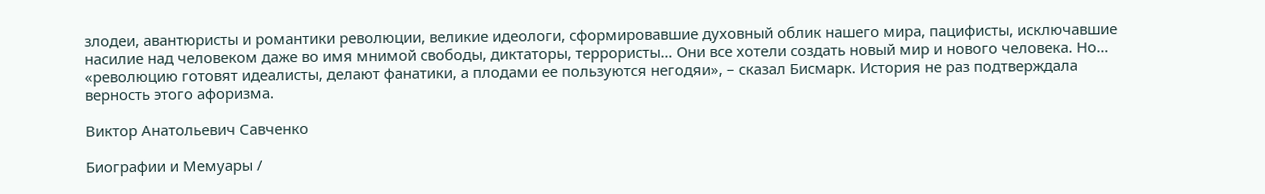злодеи, авантюристы и романтики революции, великие идеологи, сформировавшие духовный облик нашего мира, пацифисты, исключавшие насилие над человеком даже во имя мнимой свободы, диктаторы, террористы… Они все хотели создать новый мир и нового человека. Но… «революцию готовят идеалисты, делают фанатики, а плодами ее пользуются негодяи», – сказал Бисмарк. История не раз подтверждала верность этого афоризма.

Виктор Анатольевич Савченко

Биографии и Мемуары /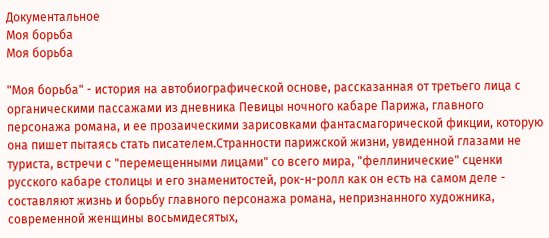Документальное
Моя борьба
Моя борьба

"Моя борьба" - история на автобиографической основе, рассказанная от третьего лица с органическими пассажами из дневника Певицы ночного кабаре Парижа, главного персонажа романа, и ее прозаическими зарисовками фантасмагорической фикции, которую она пишет пытаясь стать писателем.Странности парижской жизни, увиденной глазами не туриста, встречи с "перемещенными лицами" со всего мира, "феллинические" сценки русского кабаре столицы и его знаменитостей, рок-н-ролл как он есть на самом деле - составляют жизнь и борьбу главного персонажа романа, непризнанного художника, современной женщины восьмидесятых,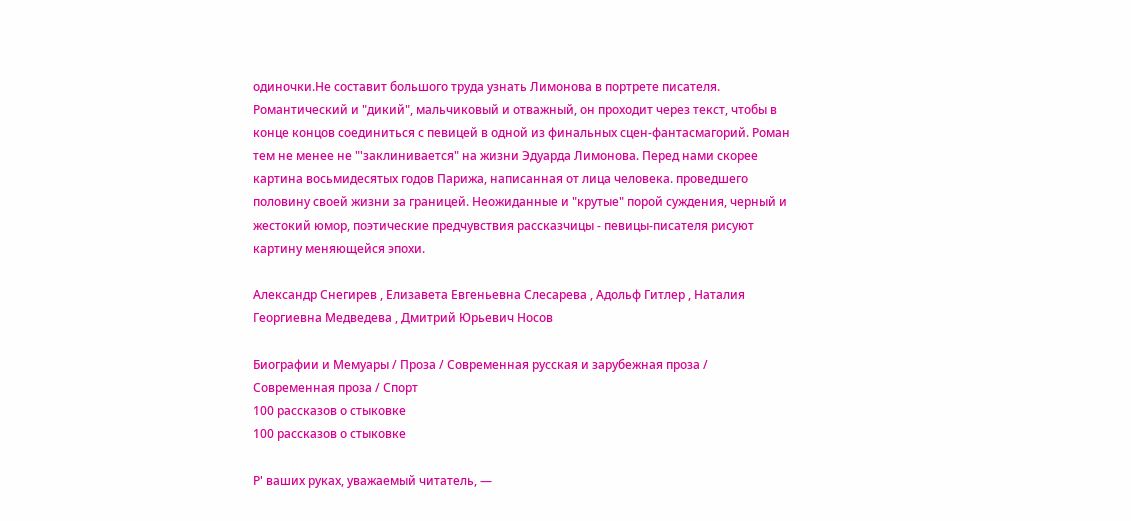одиночки.Не составит большого труда узнать Лимонова в портрете писателя. Романтический и "дикий", мальчиковый и отважный, он проходит через текст, чтобы в конце концов соединиться с певицей в одной из финальных сцен-фантасмагорий. Роман тем не менее не "'заклинивается" на жизни Эдуарда Лимонова. Перед нами скорее картина восьмидесятых годов Парижа, написанная от лица человека. проведшего половину своей жизни за границей. Неожиданные и "крутые" порой суждения, черный и жестокий юмор, поэтические предчувствия рассказчицы - певицы-писателя рисуют картину меняющейся эпохи.

Александр Снегирев , Елизавета Евгеньевна Слесарева , Адольф Гитлер , Наталия Георгиевна Медведева , Дмитрий Юрьевич Носов

Биографии и Мемуары / Проза / Современная русская и зарубежная проза / Современная проза / Спорт
100 рассказов о стыковке
100 рассказов о стыковке

Р' ваших руках, уважаемый читатель, —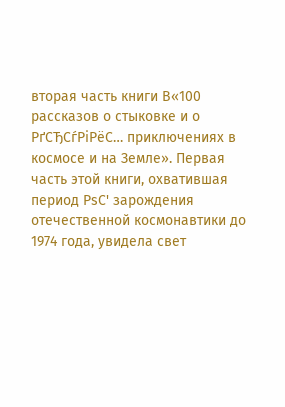вторая часть книги В«100 рассказов о стыковке и о РґСЂСѓРіРёС… приключениях в космосе и на Земле». Первая часть этой книги, охватившая период РѕС' зарождения отечественной космонавтики до 1974 года, увидела свет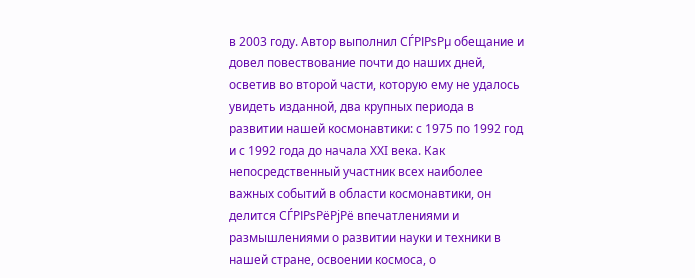в 2003 году. Автор выполнил СЃРІРѕРµ обещание и довел повествование почти до наших дней, осветив во второй части, которую ему не удалось увидеть изданной, два крупных периода в развитии нашей космонавтики: с 1975 по 1992 год и с 1992 года до начала XXI века. Как непосредственный участник всех наиболее важных событий в области космонавтики, он делится СЃРІРѕРёРјРё впечатлениями и размышлениями о развитии науки и техники в нашей стране, освоении космоса, о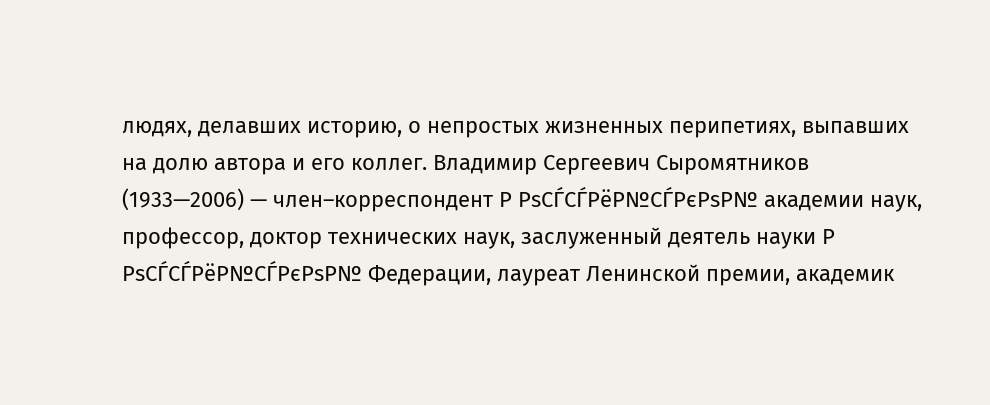людях, делавших историю, о непростых жизненных перипетиях, выпавших на долю автора и его коллег. Владимир Сергеевич Сыромятников (1933—2006) — член–корреспондент Р РѕСЃСЃРёР№СЃРєРѕР№ академии наук, профессор, доктор технических наук, заслуженный деятель науки Р РѕСЃСЃРёР№СЃРєРѕР№ Федерации, лауреат Ленинской премии, академик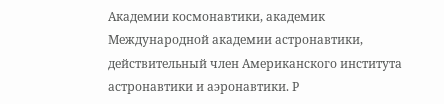Академии космонавтики, академик Международной академии астронавтики, действительный член Американского института астронавтики и аэронавтики. Р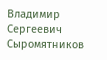Владимир Сергеевич Сыромятников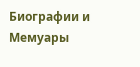Биографии и Мемуары